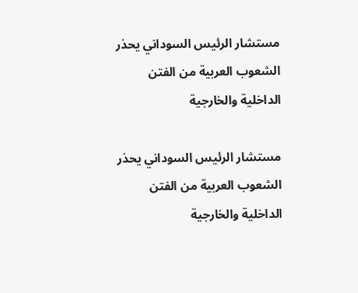مستشار الرئيس السوداني يحذر الشعوب العربية من الفتن الداخلية والخارجية

مستشار الرئيس السوداني يحذر الشعوب العربية من الفتن الداخلية والخارجية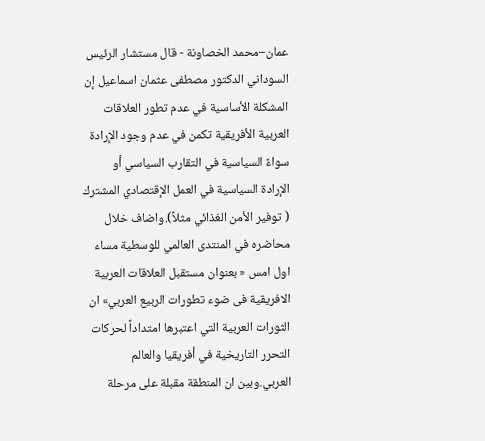عمان–محمد الخصاونة - قال مستشار الرئيس السوداني الدكتور مصطفى عثمان اسماعيل إن المشكلة الأساسية في عدم تطور العلاقات العربية الأفريقية تكمن في عدم وجود الإرادة سواءً السياسية في التقارب السياسي أو الإرادة السياسية في العمل الإقتصادي المشترك ( توفير الأمن الغذائي مثلاً).واضاف خلال محاضره في المنتدى العالمي للوسطية مساء اول امس « بعنوان مستقبل العلاقات العربية الافريقية فى ضوء تطورات الربيع العربي» ان الثورات العربية التي اعتبرها امتداداً لحركات التحرر التاريخية في أفريقيا والعالم العربي.وبين ان المنطقة مقبلة على مرحلة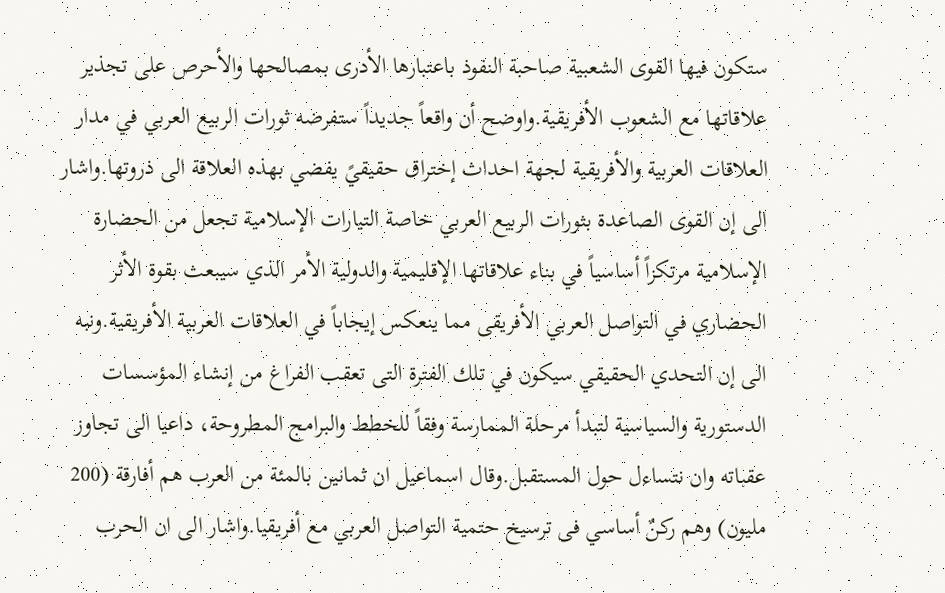ستكون فيها القوى الشعبية صاحبة النفوذ باعتبارها الأدرى بمصالحها والأحرص على تجذير علاقاتها مع الشعوب الأفريقية.واوضح أن واقعاً جديداً ستفرضه ثورات الربيع العربي في مدار العلاقات العربية والأفريقية لجهة احداث إختراق حقيقيً يفضي بهذه العلاقة الى ذروتها.واشار الى إن القوى الصاعدة بثورات الربيع العربي خاصة التيارات الإسلامية تجعل من الحضارة الإسلامية مرتكزاً أساسياً في بناء علاقاتها الإقليمية والدولية الأمر الذي سيبعث بقوة الأثر الحضاري في التواصل العربي الأفريقى مما ينعكس إيجاباً في العلاقات العربية الأفريقية.ونبه الى إن التحدي الحقيقي سيكون في تلك الفترة التى تعقب الفراغ من إنشاء المؤسسات الدستورية والسياسية لتبدأ مرحلة الممارسة وفقاً للخطط والبرامج المطروحة، داعيا الى تجاوز عقباته وان نتساءل حول المستقبل.وقال اسماعيل ان ثمانين بالمئة من العرب هم أفارقة (200 مليون) وهم ركنٌ أساسي فى ترسيخ حتمية التواصل العربي مع أفريقيا.واشار الى ان الحرب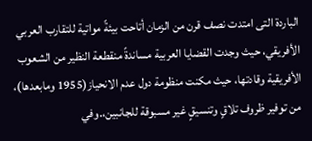الباردة التى امتدت نصف قرن من الزمان أتاحت بيئةً مواتية للتقارب العربي الأفريقي، حيث وجدت القضايا العربية مساندةً منقطعة النظير من الشعوب الأفريقية وقادتها، حيث مكنت منظومة دول عدم الانحياز(1955 ومابعدها)، من توفير ظروف تلاقٍ وتنسيقٍ غير مسبوقة للجانبين،.وفي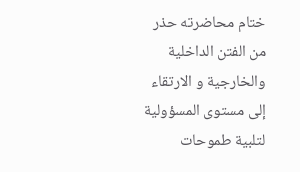ختام محاضرته حذر من الفتن الداخلية والخارجية و الارتقاء إلى مستوى المسؤولية لتلبية طموحات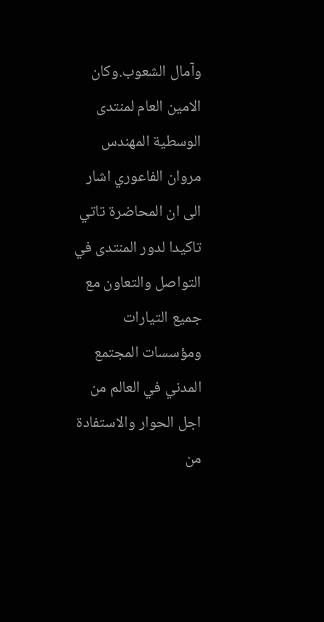وآمال الشعوب.وكان الامين العام لمنتدى الوسطية المهندس مروان الفاعوري اشار الى ان المحاضرة تاتي تاكيدا لدور المنتدى في التواصل والتعاون مع جميع التيارات ومؤسسات المجتمع المدني في العالم من اجل الحوار والاستفادة من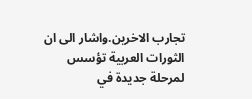تجارب الاخرين.واشار الى ان الثورات العربية تؤسس لمرحلة جديدة في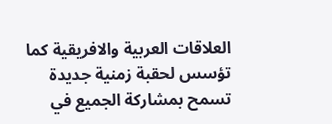العلاقات العربية والافريقية كما تؤسس لحقبة زمنية جديدة تسمح بمشاركة الجميع في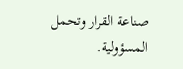صناعة القرار وتحمل المسؤولية.